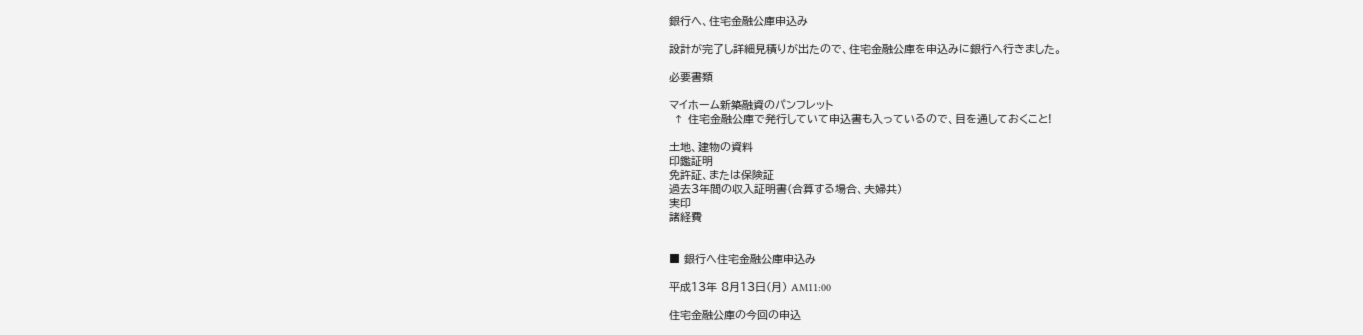銀行へ、住宅金融公庫申込み

設計が完了し詳細見積りが出たので、住宅金融公庫を申込みに銀行へ行きました。

必要書類

マイホーム新築融資のパンフレット
 ↑ 住宅金融公庫で発行していて申込書も入っているので、目を通しておくこと!

土地、建物の資料
印鑑証明
免許証、または保険証
過去3年間の収入証明書(合算する場合、夫婦共)
実印
諸経費


■ 銀行へ住宅金融公庫申込み

平成13年 8月13日(月) AM11:00

住宅金融公庫の今回の申込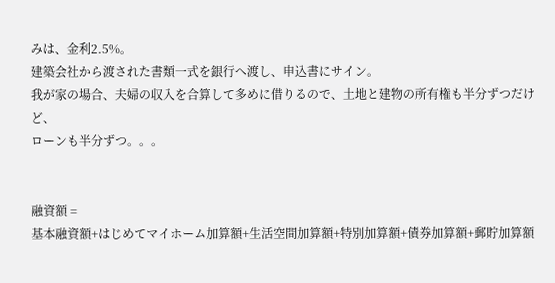みは、金利2.5%。
建築会社から渡された書類一式を銀行へ渡し、申込書にサイン。
我が家の場合、夫婦の収入を合算して多めに借りるので、土地と建物の所有権も半分ずつだけど、
ローンも半分ずつ。。。


融資額 =
基本融資額+はじめてマイホーム加算額+生活空間加算額+特別加算額+債券加算額+郵貯加算額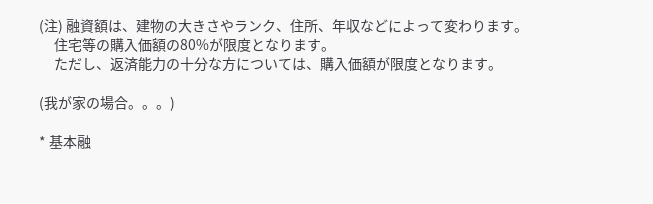(注) 融資額は、建物の大きさやランク、住所、年収などによって変わります。
     住宅等の購入価額の80%が限度となります。
     ただし、返済能力の十分な方については、購入価額が限度となります。

(我が家の場合。。。)

* 基本融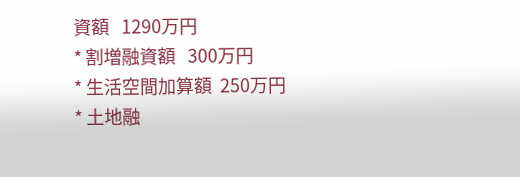資額   1290万円
* 割増融資額   300万円
* 生活空間加算額  250万円
* 土地融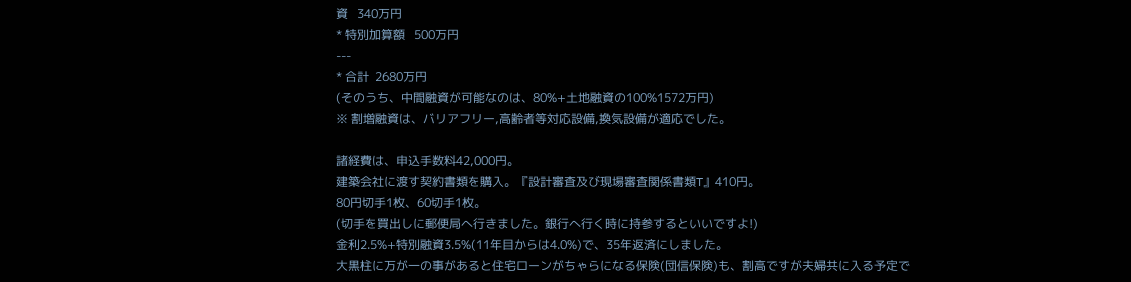資   340万円
* 特別加算額   500万円
---
* 合計  2680万円
(そのうち、中間融資が可能なのは、80%+土地融資の100%1572万円)
※ 割増融資は、バリアフリー,高齢者等対応設備,換気設備が適応でした。

諸経費は、申込手数料42,000円。
建築会社に渡す契約書類を購入。『設計審査及び現場審査関係書類T』410円。
80円切手1枚、60切手1枚。
(切手を買出しに郵便局へ行きました。銀行へ行く時に持参するといいですよ!)
金利2.5%+特別融資3.5%(11年目からは4.0%)で、35年返済にしました。
大黒柱に万が一の事があると住宅ローンがちゃらになる保険(団信保険)も、割高ですが夫婦共に入る予定で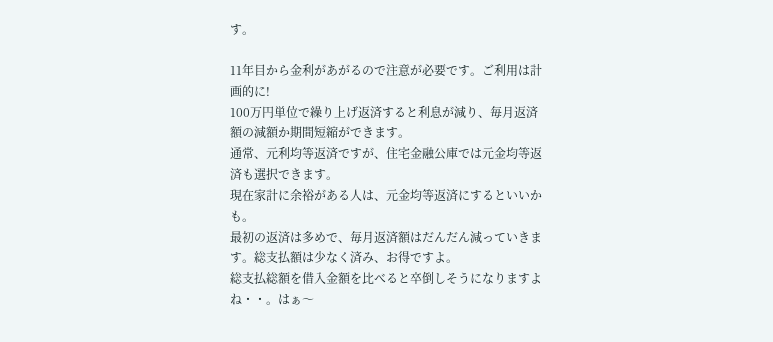す。

11年目から金利があがるので注意が必要です。ご利用は計画的に!
100万円単位で繰り上げ返済すると利息が減り、毎月返済額の減額か期間短縮ができます。
通常、元利均等返済ですが、住宅金融公庫では元金均等返済も選択できます。
現在家計に余裕がある人は、元金均等返済にするといいかも。
最初の返済は多めで、毎月返済額はだんだん減っていきます。総支払額は少なく済み、お得ですよ。
総支払総額を借入金額を比べると卒倒しそうになりますよね・・。はぁ〜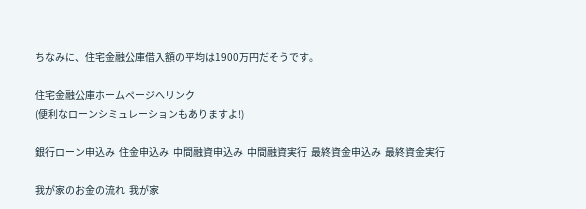ちなみに、住宅金融公庫借入額の平均は1900万円だそうです。

住宅金融公庫ホームページへリンク
(便利なローンシミュレーションもありますよ!)

銀行ローン申込み  住金申込み  中間融資申込み  中間融資実行  最終資金申込み  最終資金実行

我が家のお金の流れ  我が家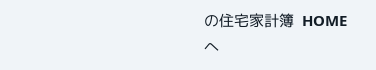の住宅家計簿  HOMEへ